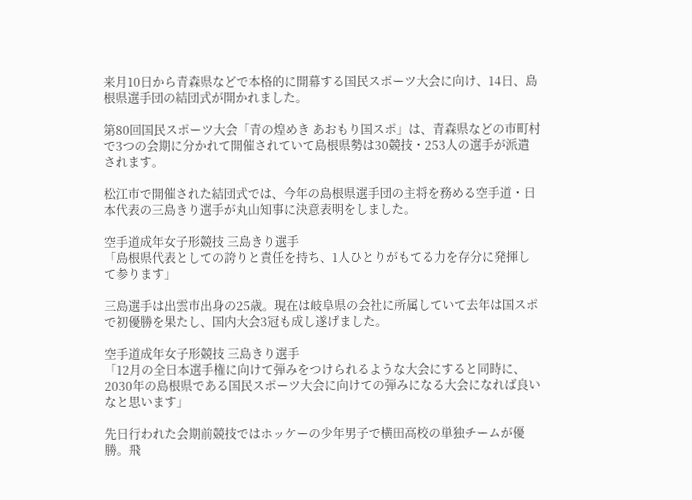来月10日から青森県などで本格的に開幕する国民スポーツ大会に向け、14日、島根県選手団の結団式が開かれました。

第80回国民スポーツ大会「青の煌めき あおもり国スポ」は、青森県などの市町村で3つの会期に分かれて開催されていて島根県勢は30競技・253人の選手が派遣されます。

松江市で開催された結団式では、今年の島根県選手団の主将を務める空手道・日本代表の三島きり選手が丸山知事に決意表明をしました。

空手道成年女子形競技 三島きり選手
「島根県代表としての誇りと責任を持ち、1人ひとりがもてる力を存分に発揮して参ります」

三島選手は出雲市出身の25歳。現在は岐阜県の会社に所属していて去年は国スポで初優勝を果たし、国内大会3冠も成し遂げました。

空手道成年女子形競技 三島きり選手
「12月の全日本選手権に向けて弾みをつけられるような大会にすると同時に、2030年の島根県である国民スポーツ大会に向けての弾みになる大会になれば良いなと思います」

先日行われた会期前競技ではホッケーの少年男子で横田高校の単独チームが優勝。飛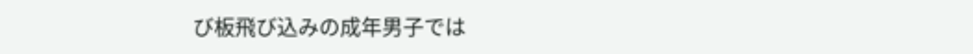び板飛び込みの成年男子では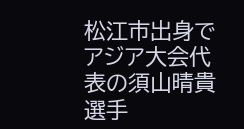松江市出身でアジア大会代表の須山晴貴選手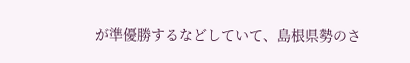が準優勝するなどしていて、島根県勢のさ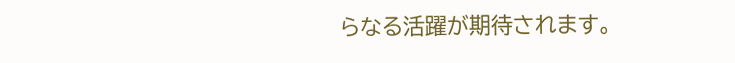らなる活躍が期待されます。